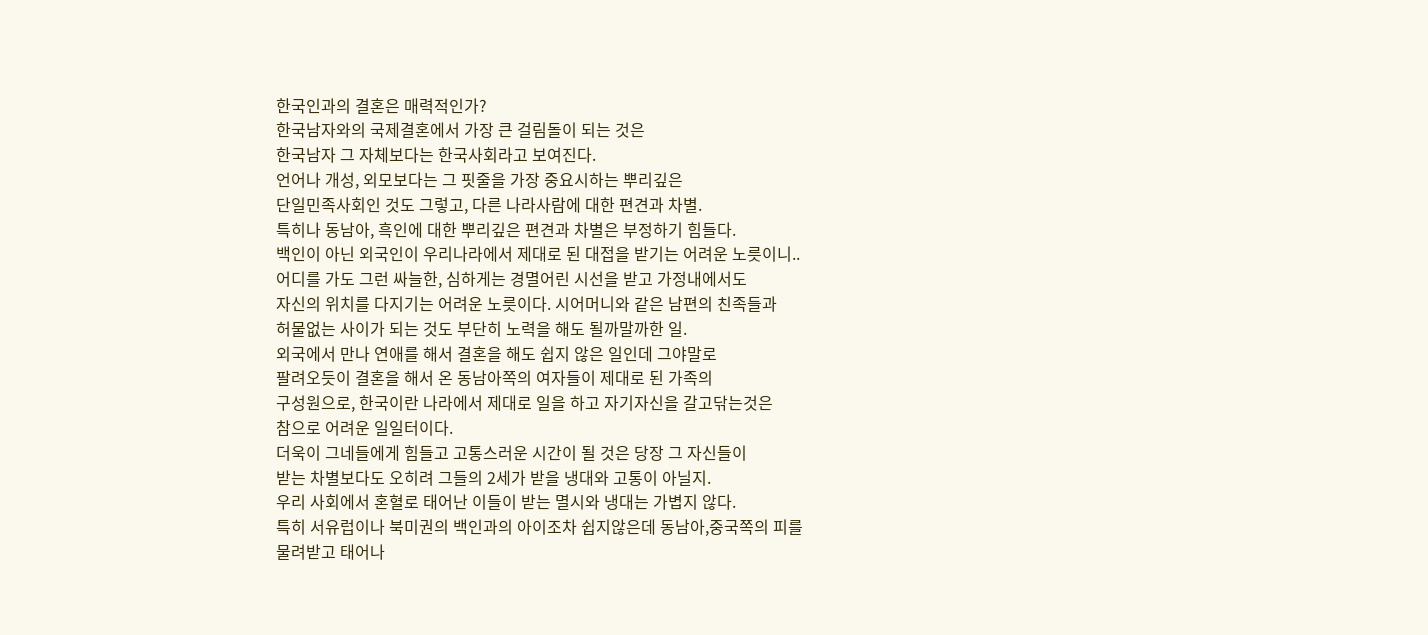한국인과의 결혼은 매력적인가?
한국남자와의 국제결혼에서 가장 큰 걸림돌이 되는 것은
한국남자 그 자체보다는 한국사회라고 보여진다.
언어나 개성, 외모보다는 그 핏줄을 가장 중요시하는 뿌리깊은
단일민족사회인 것도 그렇고, 다른 나라사람에 대한 편견과 차별.
특히나 동남아, 흑인에 대한 뿌리깊은 편견과 차별은 부정하기 힘들다.
백인이 아닌 외국인이 우리나라에서 제대로 된 대접을 받기는 어려운 노릇이니..
어디를 가도 그런 싸늘한, 심하게는 경멸어린 시선을 받고 가정내에서도
자신의 위치를 다지기는 어려운 노릇이다. 시어머니와 같은 남편의 친족들과
허물없는 사이가 되는 것도 부단히 노력을 해도 될까말까한 일.
외국에서 만나 연애를 해서 결혼을 해도 쉽지 않은 일인데 그야말로
팔려오듯이 결혼을 해서 온 동남아쪽의 여자들이 제대로 된 가족의
구성원으로, 한국이란 나라에서 제대로 일을 하고 자기자신을 갈고닦는것은
참으로 어려운 일일터이다.
더욱이 그네들에게 힘들고 고통스러운 시간이 될 것은 당장 그 자신들이
받는 차별보다도 오히려 그들의 2세가 받을 냉대와 고통이 아닐지.
우리 사회에서 혼혈로 태어난 이들이 받는 멸시와 냉대는 가볍지 않다.
특히 서유럽이나 북미권의 백인과의 아이조차 쉽지않은데 동남아,중국쪽의 피를
물려받고 태어나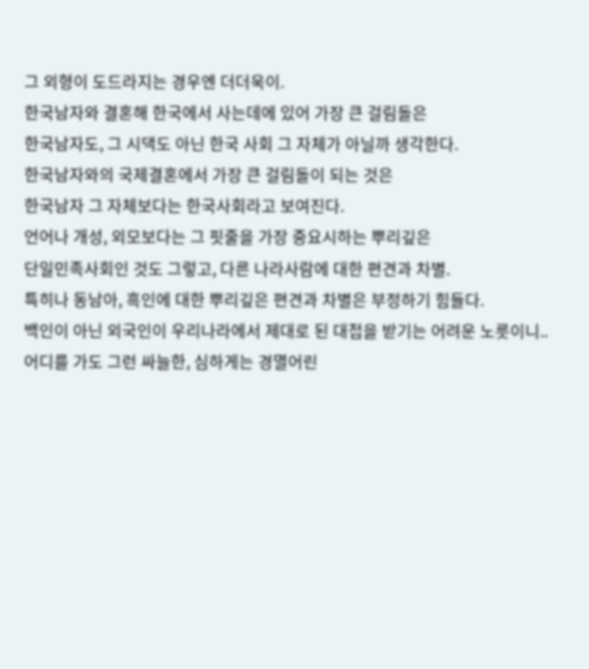그 외형이 도드라지는 경우엔 더더욱이.
한국남자와 결혼해 한국에서 사는데에 있어 가장 큰 걸림돌은
한국남자도, 그 시댁도 아닌 한국 사회 그 자체가 아닐까 생각한다.
한국남자와의 국제결혼에서 가장 큰 걸림돌이 되는 것은
한국남자 그 자체보다는 한국사회라고 보여진다.
언어나 개성, 외모보다는 그 핏줄을 가장 중요시하는 뿌리깊은
단일민족사회인 것도 그렇고, 다른 나라사람에 대한 편견과 차별.
특히나 동남아, 흑인에 대한 뿌리깊은 편견과 차별은 부정하기 힘들다.
백인이 아닌 외국인이 우리나라에서 제대로 된 대접을 받기는 어려운 노릇이니..
어디를 가도 그런 싸늘한, 심하게는 경멸어린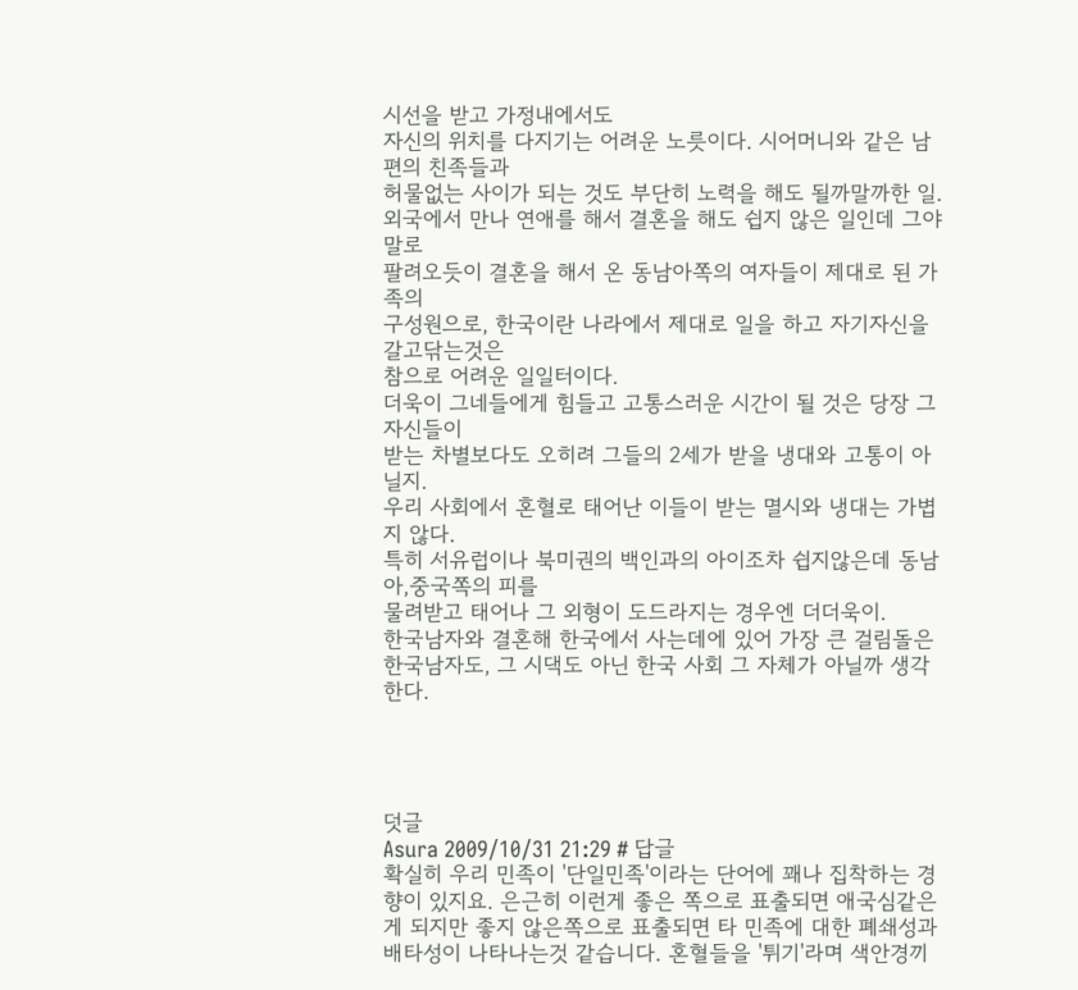시선을 받고 가정내에서도
자신의 위치를 다지기는 어려운 노릇이다. 시어머니와 같은 남편의 친족들과
허물없는 사이가 되는 것도 부단히 노력을 해도 될까말까한 일.
외국에서 만나 연애를 해서 결혼을 해도 쉽지 않은 일인데 그야말로
팔려오듯이 결혼을 해서 온 동남아쪽의 여자들이 제대로 된 가족의
구성원으로, 한국이란 나라에서 제대로 일을 하고 자기자신을 갈고닦는것은
참으로 어려운 일일터이다.
더욱이 그네들에게 힘들고 고통스러운 시간이 될 것은 당장 그 자신들이
받는 차별보다도 오히려 그들의 2세가 받을 냉대와 고통이 아닐지.
우리 사회에서 혼혈로 태어난 이들이 받는 멸시와 냉대는 가볍지 않다.
특히 서유럽이나 북미권의 백인과의 아이조차 쉽지않은데 동남아,중국쪽의 피를
물려받고 태어나 그 외형이 도드라지는 경우엔 더더욱이.
한국남자와 결혼해 한국에서 사는데에 있어 가장 큰 걸림돌은
한국남자도, 그 시댁도 아닌 한국 사회 그 자체가 아닐까 생각한다.




덧글
Asura 2009/10/31 21:29 # 답글
확실히 우리 민족이 '단일민족'이라는 단어에 꽤나 집착하는 경향이 있지요. 은근히 이런게 좋은 쪽으로 표출되면 애국심같은게 되지만 좋지 않은쪽으로 표출되면 타 민족에 대한 폐쇄성과 배타성이 나타나는것 같습니다. 혼혈들을 '튀기'라며 색안경끼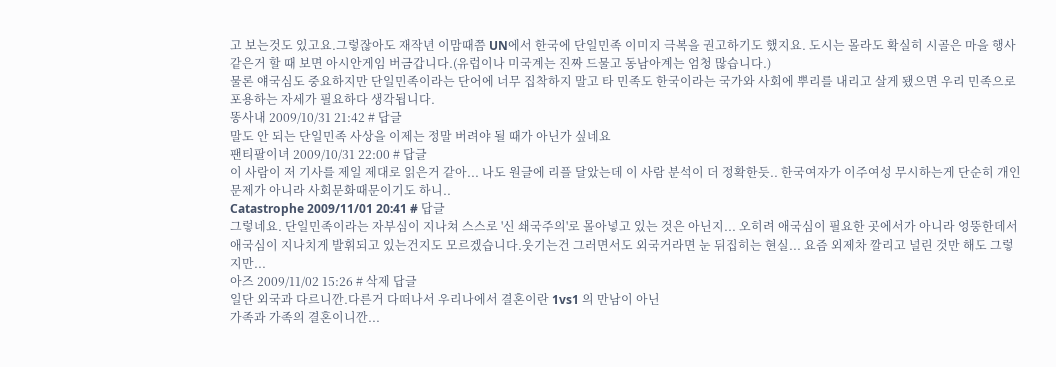고 보는것도 있고요.그렇잖아도 재작년 이맘때쯤 UN에서 한국에 단일민족 이미지 극복을 권고하기도 했지요. 도시는 몰라도 확실히 시골은 마을 행사같은거 할 때 보면 아시안게임 버금갑니다.(유럽이나 미국계는 진짜 드물고 동남아계는 엄청 많습니다.)
물론 얘국심도 중요하지만 단일민족이라는 단어에 너무 집착하지 말고 타 민족도 한국이라는 국가와 사회에 뿌리를 내리고 살게 됐으면 우리 민족으로 포용하는 자세가 필요하다 생각됩니다.
똥사내 2009/10/31 21:42 # 답글
말도 안 되는 단일민족 사상을 이제는 정말 버려야 될 때가 아닌가 싶네요
팬티팔이녀 2009/10/31 22:00 # 답글
이 사람이 저 기사를 제일 제대로 읽은거 같아... 나도 원글에 리플 달았는데 이 사람 분석이 더 정확한듯.. 한국여자가 이주여성 무시하는게 단순히 개인문제가 아니라 사회문화때문이기도 하니..
Catastrophe 2009/11/01 20:41 # 답글
그렇네요. 단일민족이라는 자부심이 지나쳐 스스로 '신 쇄국주의'로 몰아넣고 있는 것은 아닌지... 오히려 애국심이 필요한 곳에서가 아니라 엉뚱한데서 애국심이 지나치게 발휘되고 있는건지도 모르겠습니다.웃기는건 그러면서도 외국거라면 눈 뒤집히는 현실... 요즘 외제차 깔리고 널린 것만 해도 그렇지만...
아즈 2009/11/02 15:26 # 삭제 답글
일단 외국과 다르니깐.다른거 다떠나서 우리나에서 결혼이란 1vs1 의 만남이 아닌
가족과 가족의 결혼이니깐...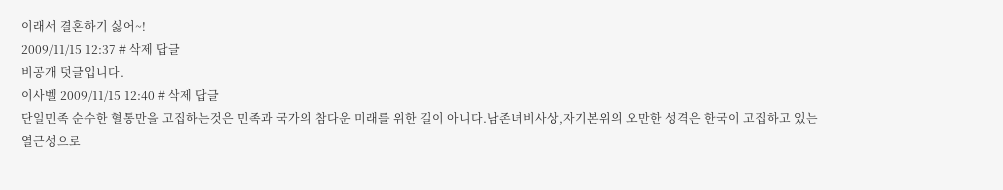이래서 결혼하기 싫어~!
2009/11/15 12:37 # 삭제 답글
비공개 덧글입니다.
이사벨 2009/11/15 12:40 # 삭제 답글
단일민족 순수한 혈통만을 고집하는것은 민족과 국가의 참다운 미래를 위한 길이 아니다.남존녀비사상,자기본위의 오만한 성격은 한국이 고집하고 있는 열근성으로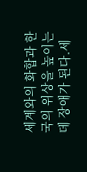세계와의 화합과 한국의 위상을 높이는데 장애가 된다.세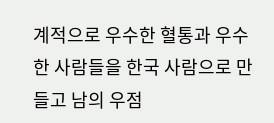계적으로 우수한 혈통과 우수한 사람들을 한국 사람으로 만들고 남의 우점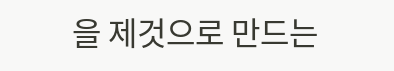을 제것으로 만드는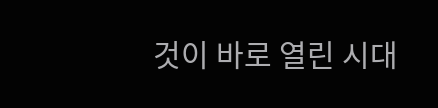것이 바로 열린 시대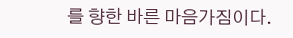를 향한 바른 마음가짐이다.